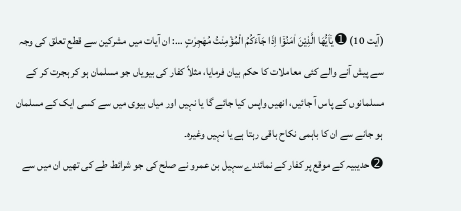(آیت 10) ➊ يٰۤاَيُّهَا الَّذِيْنَ اٰمَنُوْۤا اِذَا جَآءَكُمُ الْمُؤْمِنٰتُ مُهٰجِرٰتٍ …: ان آیات میں مشرکین سے قطع تعلق کی وجہ سے پیش آنے والے کئی معاملات کا حکم بیان فرمایا، مثلاً کفار کی بیویاں جو مسلمان ہو کر ہجرت کر کے مسلمانوں کے پاس آ جائیں، انھیں واپس کیا جائے گا یا نہیں اور میاں بیوی میں سے کسی ایک کے مسلمان ہو جانے سے ان کا باہمی نکاح باقی رہتا ہے یا نہیں وغیرہ۔
➋ حدیبیہ کے موقع پر کفار کے نمائندے سہیل بن عمرو نے صلح کی جو شرائط طے کی تھیں ان میں سے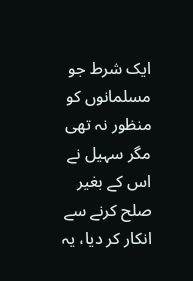ایک شرط جو مسلمانوں کو منظور نہ تھی مگر سہیل نے اس کے بغیر صلح کرنے سے انکار کر دیا، یہ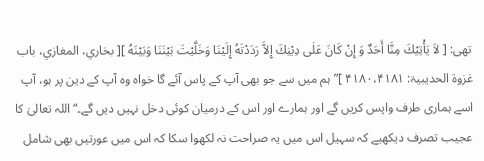تھی: [ لاَ يَأْتِيْكَ مِنَّا أَحَدٌ وَ إِنْ كَانَ عَلٰی دِيْنِكَ إِلاَّ رَدَدْتَهُ إِلَيْنَا وَخَلَّيْتَ بَيْنَنَا وَبَيْنَهُ ][ بخاري، المغازي، باب غزوۃ الحدیبیۃ: ۴۱۸۰،۴۱۸۱ ]”ہم میں سے جو بھی آپ کے پاس آئے گا خواہ وہ آپ کے دین پر ہو، آپ اسے ہماری طرف واپس کریں گے اور ہمارے اور اس کے درمیان کوئی دخل نہیں دیں گے۔“ اللہ تعالیٰ کا عجیب تصرف دیکھیے کہ سہیل اس میں یہ صراحت نہ لکھوا سکا کہ اس میں عورتیں بھی شامل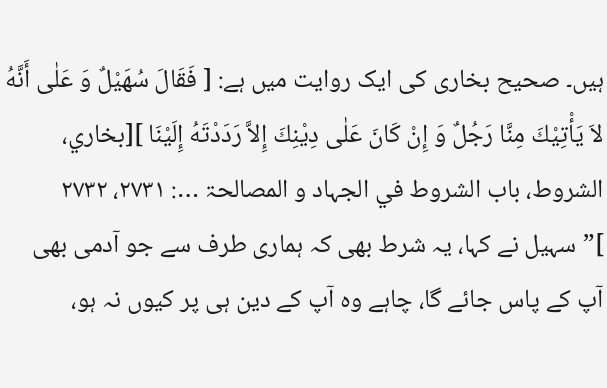ہیں۔ صحیح بخاری کی ایک روایت میں ہے: [ فَقَالَ سُهَيْلٌ وَ عَلٰی أَنَّهُ لاَ يَأْتِيْكَ مِنَّا رَجُلٌ وَ إِنْ كَانَ عَلٰی دِيْنِكَ إِلاَّ رَدَدْتَهُ إِلَيْنَا ][بخاري، الشروط، باب الشروط في الجہاد و المصالحۃ …: ۲۷۳۱، ۲۷۳۲ ]”سہیل نے کہا، یہ شرط بھی کہ ہماری طرف سے جو آدمی بھی آپ کے پاس جائے گا، چاہے وہ آپ کے دین ہی پر کیوں نہ ہو،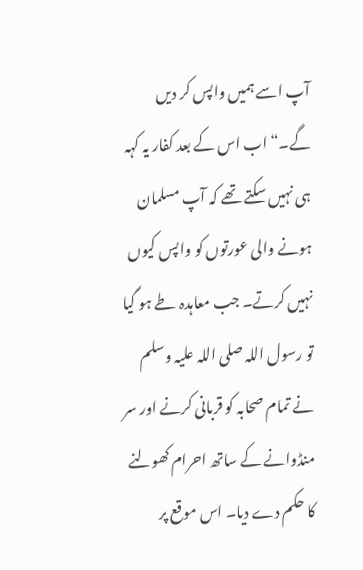آپ اسے ہمیں واپس کر دیں گے۔“ اب اس کے بعد کفار یہ کہہ ہی نہیں سکتے تھے کہ آپ مسلمان ہونے والی عورتوں کو واپس کیوں نہیں کرتے۔ جب معاہدہ طے ہو گیا تو رسول اللہ صلی اللہ علیہ وسلم نے تمام صحابہ کو قربانی کرنے اور سر منڈوانے کے ساتھ احرام کھولنے کا حکم دے دیا۔ اس موقع پر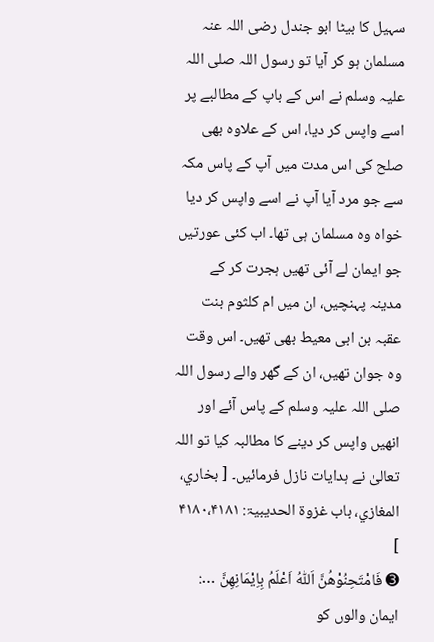سہیل کا بیٹا ابو جندل رضی اللہ عنہ مسلمان ہو کر آیا تو رسول اللہ صلی اللہ علیہ وسلم نے اس کے باپ کے مطالبے پر اسے واپس کر دیا، اس کے علاوہ بھی صلح کی اس مدت میں آپ کے پاس مکہ سے جو مرد آیا آپ نے اسے واپس کر دیا خواہ وہ مسلمان ہی تھا۔ اب کئی عورتیں جو ایمان لے آئی تھیں ہجرت کر کے مدینہ پہنچیں، ان میں ام کلثوم بنت عقبہ بن ابی معیط بھی تھیں۔ اس وقت وہ جوان تھیں، ان کے گھر والے رسول اللہ صلی اللہ علیہ وسلم کے پاس آئے اور انھیں واپس کر دینے کا مطالبہ کیا تو اللہ تعالیٰ نے ہدایات نازل فرمائیں۔ [ بخاري، المغازي، باب غزوۃ الحدیبیۃ: ۴۱۸۰،۴۱۸۱ ]
➌ فَامْتَحِنُوْهُنَّ اَللّٰهُ اَعْلَمُ بِاِيْمَانِهِنَّ …: ایمان والوں کو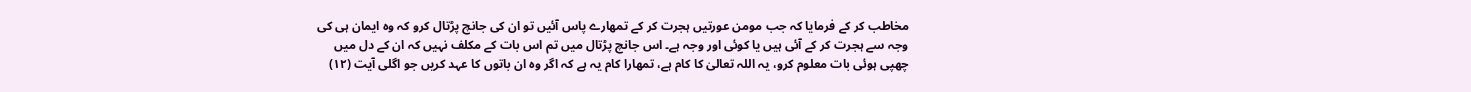مخاطب کر کے فرمایا کہ جب مومن عورتیں ہجرت کر کے تمھارے پاس آئیں تو ان کی جانچ پڑتال کرو کہ وہ ایمان ہی کی وجہ سے ہجرت کر کے آئی ہیں یا کوئی اور وجہ ہے۔ اس جانچ پڑتال میں تم اس بات کے مکلف نہیں کہ ان کے دل میں چھپی ہوئی بات معلوم کرو، یہ اللہ تعالیٰ کا کام ہے، تمھارا کام یہ ہے کہ اگر وہ ان باتوں کا عہد کریں جو اگلی آیت (۱۲)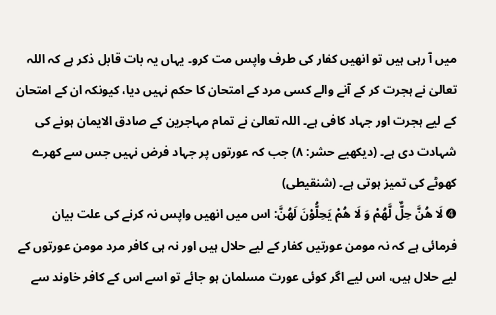میں آ رہی ہیں تو انھیں کفار کی طرف واپس مت کرو۔ یہاں یہ بات قابل ذکر ہے کہ اللہ تعالیٰ نے ہجرت کر کے آنے والے کسی مرد کے امتحان کا حکم نہیں دیا، کیونکہ ان کے امتحان کے لیے ہجرت اور جہاد کافی ہے۔ اللہ تعالیٰ نے تمام مہاجرین کے صادق الایمان ہونے کی شہادت دی ہے۔ (دیکھیے حشر: ۸) جب کہ عورتوں پر جہاد فرض نہیں جس سے کھرے کھوٹے کی تمیز ہوتی ہے۔ (شنقیطی)
➍ لَا هُنَّ حِلٌّ لَّهُمْ وَ لَا هُمْ يَحِلُّوْنَ لَهُنَّ: اس میں انھیں واپس نہ کرنے کی علت بیان فرمائی ہے کہ نہ مومن عورتیں کفار کے لیے حلال ہیں اور نہ ہی کافر مرد مومن عورتوں کے لیے حلال ہیں، اس لیے اگر کوئی عورت مسلمان ہو جائے تو اسے اس کے کافر خاوند سے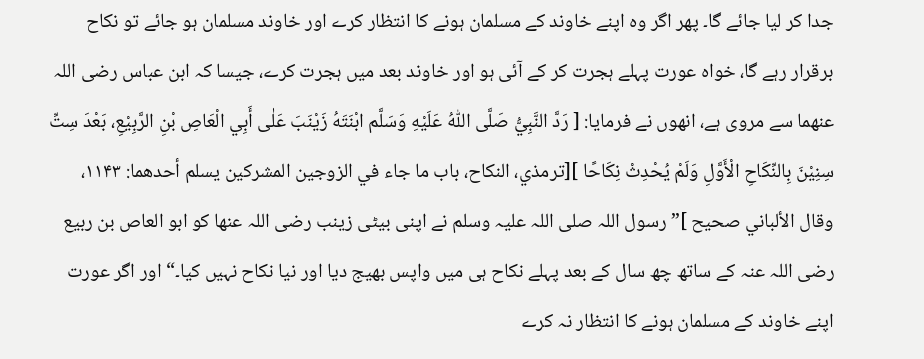جدا کر لیا جائے گا۔ پھر اگر وہ اپنے خاوند کے مسلمان ہونے کا انتظار کرے اور خاوند مسلمان ہو جائے تو نکاح برقرار رہے گا، خواہ عورت پہلے ہجرت کر کے آئی ہو اور خاوند بعد میں ہجرت کرے، جیسا کہ ابن عباس رضی اللہ عنھما سے مروی ہے، انھوں نے فرمایا: [ رَدَّ النَّبِيُّ صَلَّی اللّٰهُ عَلَيْهِ وَسَلَّم ابْنَتَهُ زَيْنَبَ عَلٰی أَبِي الْعَاصِ بْنِ الرَّبِيْعِ، بَعْدَ سِتِّ سِنِيْنَ بِالنِّكَاحِ الْأَوَّلِ وَلَمْ يُحْدِثْ نِكَاحًا ][ترمذي، النکاح، باب ما جاء في الزوجین المشرکین یسلم أحدھما: ۱۱۴۳، وقال الألباني صحیح ]”رسول اللہ صلی اللہ علیہ وسلم نے اپنی بیٹی زینب رضی اللہ عنھا کو ابو العاص بن ربیع رضی اللہ عنہ کے ساتھ چھ سال کے بعد پہلے نکاح ہی میں واپس بھیج دیا اور نیا نکاح نہیں کیا۔“ اور اگر عورت اپنے خاوند کے مسلمان ہونے کا انتظار نہ کرے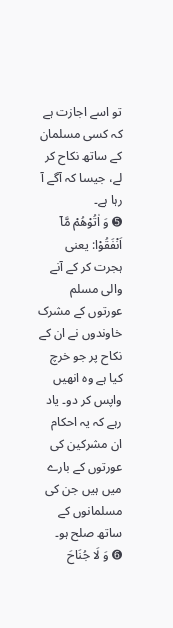تو اسے اجازت ہے کہ کسی مسلمان کے ساتھ نکاح کر لے، جیسا کہ آگے آ رہا ہے۔
➎ وَ اٰتُوْهُمْ مَّاۤ اَنْفَقُوْا: یعنی ہجرت کر کے آنے والی مسلم عورتوں کے مشرک خاوندوں نے ان کے نکاح پر جو خرچ کیا ہے وہ انھیں واپس کر دو۔ یاد رہے کہ یہ احکام ان مشرکین کی عورتوں کے بارے میں ہیں جن کی مسلمانوں کے ساتھ صلح ہو۔
➏ وَ لَا جُنَاحَ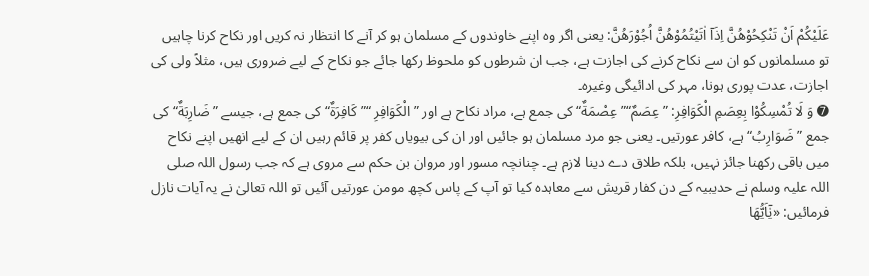عَلَيْكُمْ اَنْ تَنْكِحُوْهُنَّ اِذَاۤ اٰتَيْتُمُوْهُنَّ اُجُوْرَهُنَّ: یعنی اگر وہ اپنے خاوندوں کے مسلمان ہو کر آنے کا انتظار نہ کریں اور نکاح کرنا چاہیں تو مسلمانوں کو ان سے نکاح کرنے کی اجازت ہے، جب ان شرطوں کو ملحوظ رکھا جائے جو نکاح کے لیے ضروری ہیں، مثلاً ولی کی اجازت، عدت پوری ہونا، مہر کی ادائیگی وغیرہ۔
➐ وَ لَا تُمْسِكُوْا بِعِصَمِ الْكَوَافِرِ: ”عِصَمٌ“”عِصْمَةٌ“ کی جمع ہے، مراد نکاح ہے اور ” الْكَوَافِرِ “”كَافِرَةٌ“ کی جمع ہے، جیسے ”ضَارِبَةٌ“ کی جمع ”ضَوَارِبُ“ ہے، کافر عورتیں۔ یعنی جو مرد مسلمان ہو جائیں اور ان کی بیویاں کفر پر قائم رہیں ان کے لیے انھیں اپنے نکاح میں باقی رکھنا جائز نہیں، بلکہ طلاق دے دینا لازم ہے۔ چنانچہ مسور اور مروان بن حکم سے مروی ہے کہ جب رسول اللہ صلی اللہ علیہ وسلم نے حدیبیہ کے دن کفار قریش سے معاہدہ کیا تو آپ کے پاس کچھ مومن عورتیں آئیں تو اللہ تعالیٰ نے یہ آیات نازل فرمائیں: «يٰۤاَيُّهَا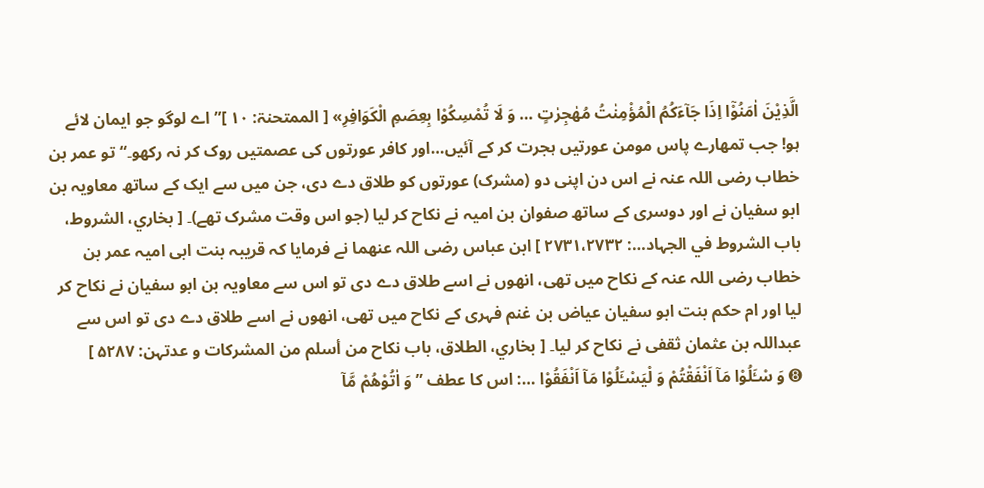الَّذِيْنَ اٰمَنُوْۤا اِذَا جَآءَكُمُ الْمُؤْمِنٰتُ مُهٰجِرٰتٍ … وَ لَا تُمْسِكُوْا بِعِصَمِ الْكَوَافِرِ» [ الممتحنۃ: ۱۰ ]”اے لوگو جو ایمان لائے ہو! جب تمھارے پاس مومن عورتیں ہجرت کر کے آئیں…اور کافر عورتوں کی عصمتیں روک کر نہ رکھو۔“ تو عمر بن خطاب رضی اللہ عنہ نے اس دن اپنی دو (مشرک) عورتوں کو طلاق دے دی، جن میں سے ایک کے ساتھ معاویہ بن ابو سفیان نے اور دوسری کے ساتھ صفوان بن امیہ نے نکاح کر لیا (جو اس وقت مشرک تھے)۔ [ بخاري، الشروط، باب الشروط في الجہاد…: ۲۷۳۱،۲۷۳۲ ] ابن عباس رضی اللہ عنھما نے فرمایا کہ قریبہ بنت ابی امیہ عمر بن خطاب رضی اللہ عنہ کے نکاح میں تھی، انھوں نے اسے طلاق دے دی تو اس سے معاویہ بن ابو سفیان نے نکاح کر لیا اور ام حکم بنت ابو سفیان عیاض بن غنم فہری کے نکاح میں تھی، انھوں نے اسے طلاق دے دی تو اس سے عبداللہ بن عثمان ثقفی نے نکاح کر لیا۔ [ بخاري، الطلاق، باب نکاح من أسلم من المشرکات و عدتہن: ۵۲۸۷ ]
➑ وَ سْـَٔلُوْا مَاۤ اَنْفَقْتُمْ وَ لْيَسْـَٔلُوْا مَاۤ اَنْفَقُوْا …: اس کا عطف ” وَ اٰتُوْهُمْ مَّاۤ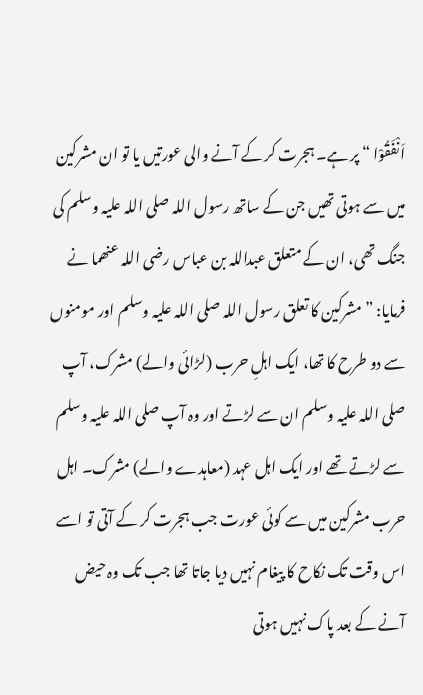اَنْفَقُوْا “ پر ہے۔ ہجرت کر کے آنے والی عورتیں یا تو ان مشرکین میں سے ہوتی تھیں جن کے ساتھ رسول اللہ صلی اللہ علیہ وسلم کی جنگ تھی، ان کے متعلق عبداللہ بن عباس رضی اللہ عنھما نے فرمایا: ”مشرکین کا تعلق رسول اللہ صلی اللہ علیہ وسلم اور مومنوں سے دو طرح کا تھا، ایک اہلِ حرب (لڑائی والے) مشرک، آپ صلی اللہ علیہ وسلم ان سے لڑتے اور وہ آپ صلی اللہ علیہ وسلم سے لڑتے تھے اور ایک اہل عہد (معاہدے والے) مشرک۔ اہل حرب مشرکین میں سے کوئی عورت جب ہجرت کر کے آتی تو اسے اس وقت تک نکاح کا پیغام نہیں دیا جاتا تھا جب تک وہ حیض آنے کے بعد پاک نہیں ہوتی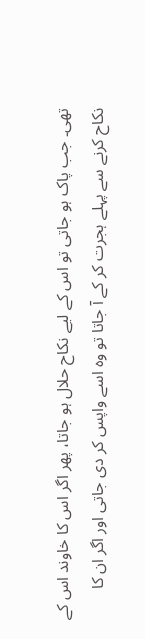تھی۔ جب پاک ہو جاتی تو اس کے لیے نکاح حلال ہو جاتا، پھر اگر اس کا خاوند اس کے نکاح کرنے سے پہلے ہجرت کر کے آ جاتا تو وہ اسے واپس کر دی جاتی اور اگر ان کا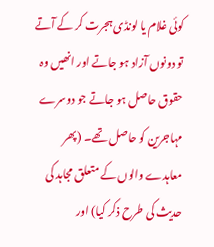کوئی غلام یا لونڈی ہجرت کر کے آتے تو دونوں آزاد ہو جاتے اور انھیں وہ حقوق حاصل ہو جاتے جو دوسرے مہاجرین کو حاصل تھے۔ (پھر معاہدے والوں کے متعلق مجاہد کی حدیث کی طرح ذکر کیا) اور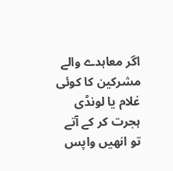اگر معاہدے والے مشرکین کا کوئی غلام یا لونڈی ہجرت کر کے آتے تو انھیں واپس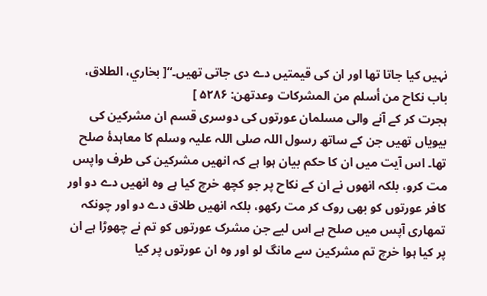نہیں کیا جاتا تھا اور ان کی قیمتیں دے دی جاتی تھیں۔“[ بخاري، الطلاق، باب نکاح من أسلم من المشرکات وعدتھن: ۵۲۸۶ ]
ہجرت کر کے آنے والی مسلمان عورتوں کی دوسری قسم ان مشرکین کی بیویاں تھیں جن کے ساتھ رسول اللہ صلی اللہ علیہ وسلم کا معاہدۂ صلح تھا۔ اس آیت میں ان کا حکم بیان ہوا ہے کہ انھیں مشرکین کی طرف واپس مت کرو، بلکہ انھوں نے ان کے نکاح پر جو کچھ خرچ کیا ہے وہ انھیں دے دو اور کافر عورتوں کو بھی روک کر مت رکھو، بلکہ انھیں طلاق دے دو اور چونکہ تمھاری آپس میں صلح ہے اس لیے جن مشرک عورتوں کو تم نے چھوڑا ہے ان پر کیا ہوا خرچ تم مشرکین سے مانگ لو اور وہ ان عورتوں پر کیا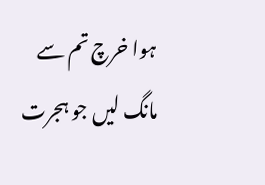ہوا خرچ تم سے مانگ لیں جو ہجرت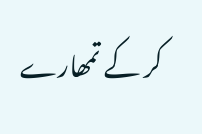کر کے تمھارے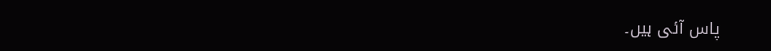پاس آئی ہیں۔